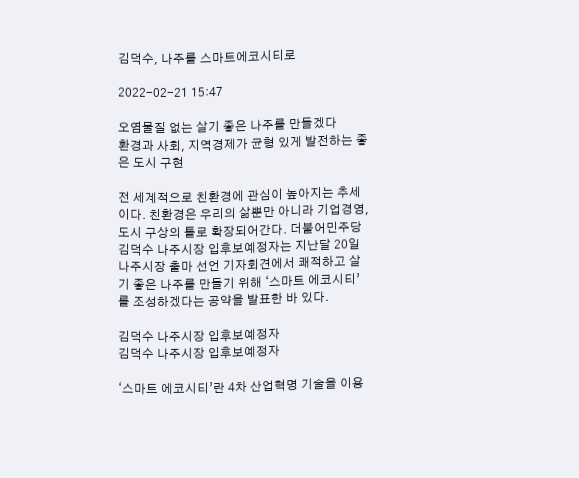김덕수, 나주를 스마트에코시티로

2022-02-21 15:47

오염물질 없는 살기 좋은 나주를 만들겠다
환경과 사회, 지역경제가 균형 있게 발전하는 좋은 도시 구현

전 세계적으로 친환경에 관심이 높아지는 추세이다. 친환경은 우리의 삶뿐만 아니라 기업경영, 도시 구상의 틀로 확장되어간다. 더불어민주당 김덕수 나주시장 입후보예정자는 지난달 20일 나주시장 출마 선언 기자회견에서 쾌적하고 살기 좋은 나주를 만들기 위해 ‘스마트 에코시티’를 조성하겠다는 공약을 발표한 바 있다.

김덕수 나주시장 입후보예정자
김덕수 나주시장 입후보예정자

‘스마트 에코시티’란 4차 산업혁명 기술을 이용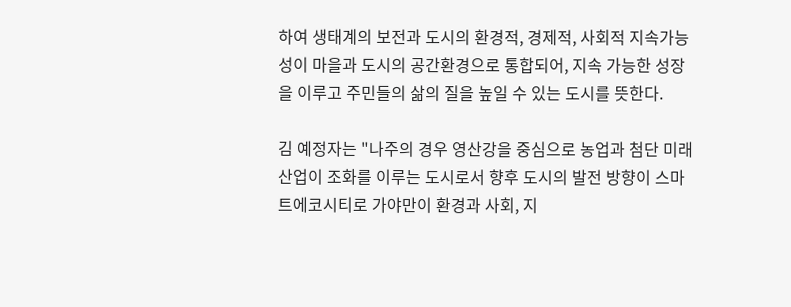하여 생태계의 보전과 도시의 환경적, 경제적, 사회적 지속가능성이 마을과 도시의 공간환경으로 통합되어, 지속 가능한 성장을 이루고 주민들의 삶의 질을 높일 수 있는 도시를 뜻한다.

김 예정자는 "나주의 경우 영산강을 중심으로 농업과 첨단 미래산업이 조화를 이루는 도시로서 향후 도시의 발전 방향이 스마트에코시티로 가야만이 환경과 사회, 지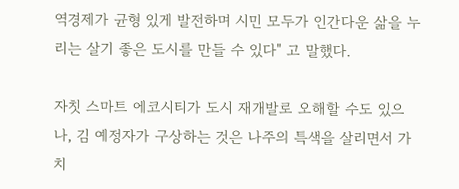역경제가 균형 있게 발전하며 시민 모두가 인간다운 삶을 누리는 살기 좋은 도시를 만들 수 있다" 고 말했다.

자칫 스마트 에코시티가 도시 재개발로 오해할 수도 있으나, 김 예정자가 구상하는 것은 나주의 특색을 살리면서 가치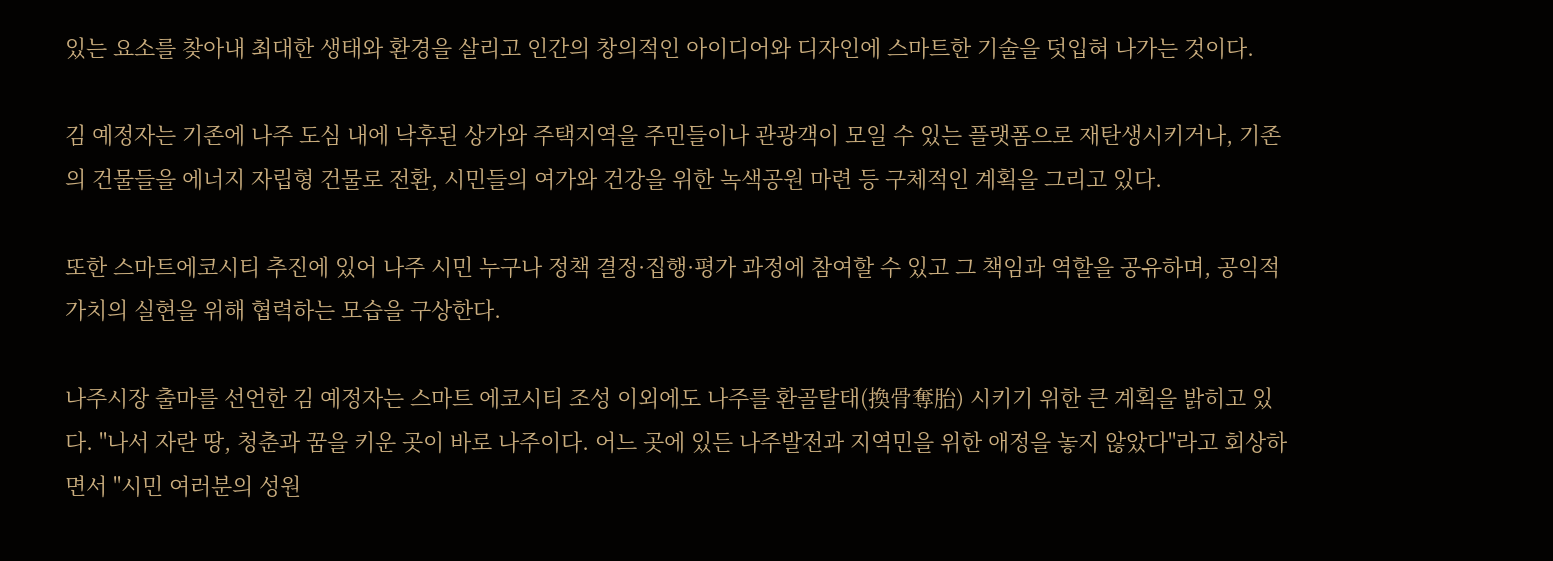있는 요소를 찾아내 최대한 생태와 환경을 살리고 인간의 창의적인 아이디어와 디자인에 스마트한 기술을 덧입혀 나가는 것이다.

김 예정자는 기존에 나주 도심 내에 낙후된 상가와 주택지역을 주민들이나 관광객이 모일 수 있는 플랫폼으로 재탄생시키거나, 기존의 건물들을 에너지 자립형 건물로 전환, 시민들의 여가와 건강을 위한 녹색공원 마련 등 구체적인 계획을 그리고 있다.

또한 스마트에코시티 추진에 있어 나주 시민 누구나 정책 결정·집행·평가 과정에 참여할 수 있고 그 책임과 역할을 공유하며, 공익적 가치의 실현을 위해 협력하는 모습을 구상한다.

나주시장 출마를 선언한 김 예정자는 스마트 에코시티 조성 이외에도 나주를 환골탈태(換骨奪胎) 시키기 위한 큰 계획을 밝히고 있다. "나서 자란 땅, 청춘과 꿈을 키운 곳이 바로 나주이다. 어느 곳에 있든 나주발전과 지역민을 위한 애정을 놓지 않았다"라고 회상하면서 "시민 여러분의 성원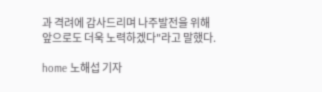과 격려에 감사드리며 나주발전을 위해 앞으로도 더욱 노력하겠다"라고 말했다.

home 노해섭 기자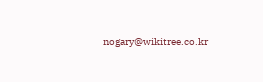nogary@wikitree.co.kr